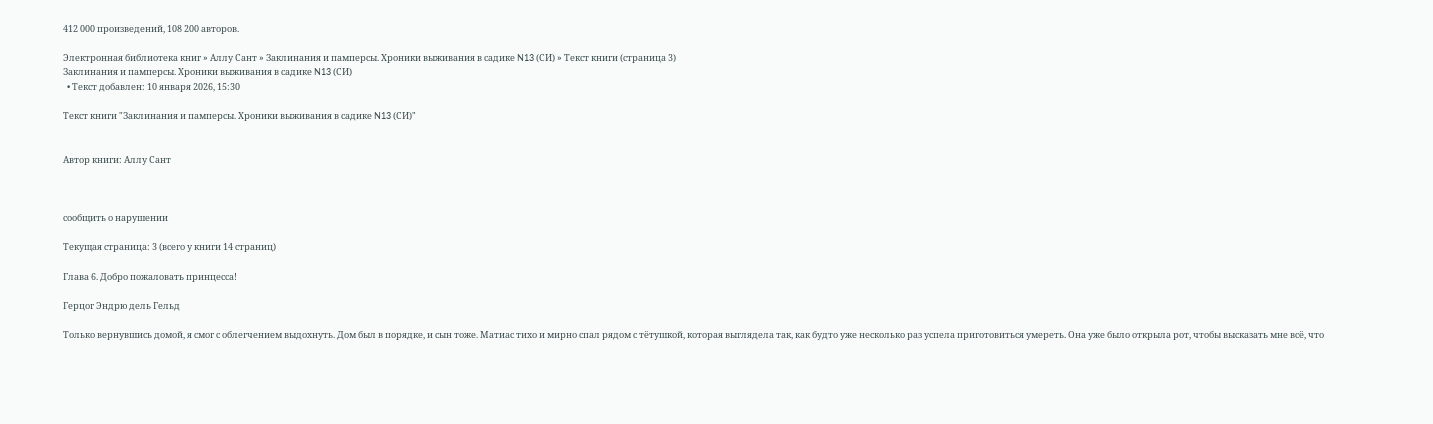412 000 произведений, 108 200 авторов.

Электронная библиотека книг » Аллу Сант » Заклинания и памперсы. Хроники выживания в садике N13 (СИ) » Текст книги (страница 3)
Заклинания и памперсы. Хроники выживания в садике N13 (СИ)
  • Текст добавлен: 10 января 2026, 15:30

Текст книги "Заклинания и памперсы. Хроники выживания в садике N13 (СИ)"


Автор книги: Аллу Сант



сообщить о нарушении

Текущая страница: 3 (всего у книги 14 страниц)

Глава 6. Добро пожаловать принцесса!

Герцог Эндрю дель Гельд

Только вернувшись домой, я смог с облегчением выдохнуть. Дом был в порядке, и сын тоже. Матиас тихо и мирно спал рядом с тётушкой, которая выглядела так, как будто уже несколько раз успела приготовиться умереть. Она уже было открыла рот, чтобы высказать мне всё, что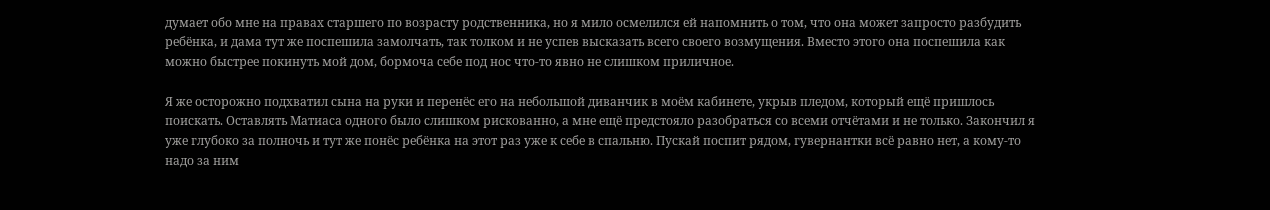думает обо мне на правах старшего по возрасту родственника, но я мило осмелился ей напомнить о том, что она может запросто разбудить ребёнка, и дама тут же поспешила замолчать, так толком и не успев высказать всего своего возмущения. Вместо этого она поспешила как можно быстрее покинуть мой дом, бормоча себе под нос что-то явно не слишком приличное.

Я же осторожно подхватил сына на руки и перенёс его на небольшой диванчик в моём кабинете, укрыв пледом, который ещё пришлось поискать. Оставлять Матиаса одного было слишком рискованно, а мне ещё предстояло разобраться со всеми отчётами и не только. Закончил я уже глубоко за полночь и тут же понёс ребёнка на этот раз уже к себе в спальню. Пускай поспит рядом, гувернантки всё равно нет, а кому-то надо за ним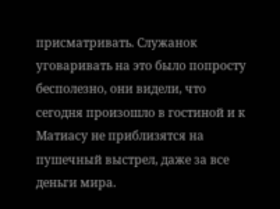присматривать. Служанок уговаривать на это было попросту бесполезно, они видели, что сегодня произошло в гостиной и к Матиасу не приблизятся на пушечный выстрел, даже за все деньги мира.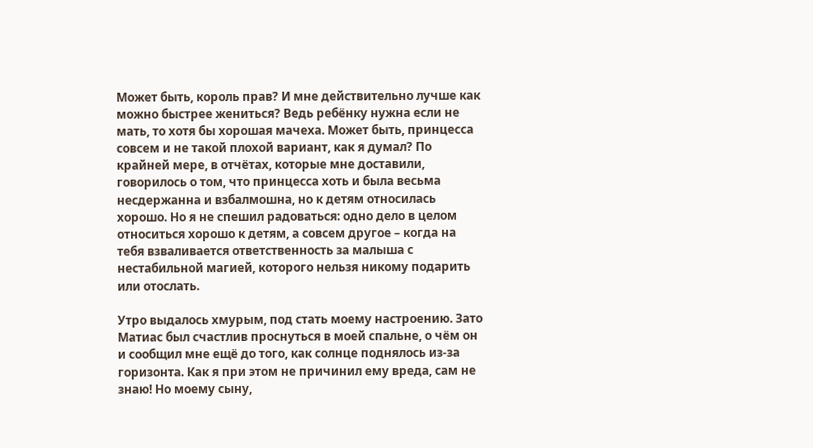Может быть, король прав? И мне действительно лучше как можно быстрее жениться? Ведь ребёнку нужна если не мать, то хотя бы хорошая мачеха. Может быть, принцесса совсем и не такой плохой вариант, как я думал? По крайней мере, в отчётах, которые мне доставили, говорилось о том, что принцесса хоть и была весьма несдержанна и взбалмошна, но к детям относилась хорошо. Но я не спешил радоваться: одно дело в целом относиться хорошо к детям, а совсем другое – когда на тебя взваливается ответственность за малыша с нестабильной магией, которого нельзя никому подарить или отослать.

Утро выдалось хмурым, под стать моему настроению. Зато Матиас был счастлив проснуться в моей спальне, о чём он и сообщил мне ещё до того, как солнце поднялось из-за горизонта. Как я при этом не причинил ему вреда, сам не знаю! Но моему сыну,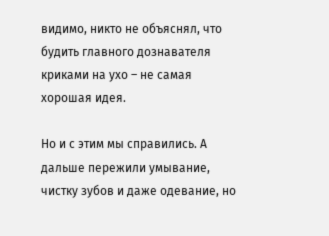видимо, никто не объяснял, что будить главного дознавателя криками на ухо – не самая хорошая идея.

Но и с этим мы справились. А дальше пережили умывание, чистку зубов и даже одевание, но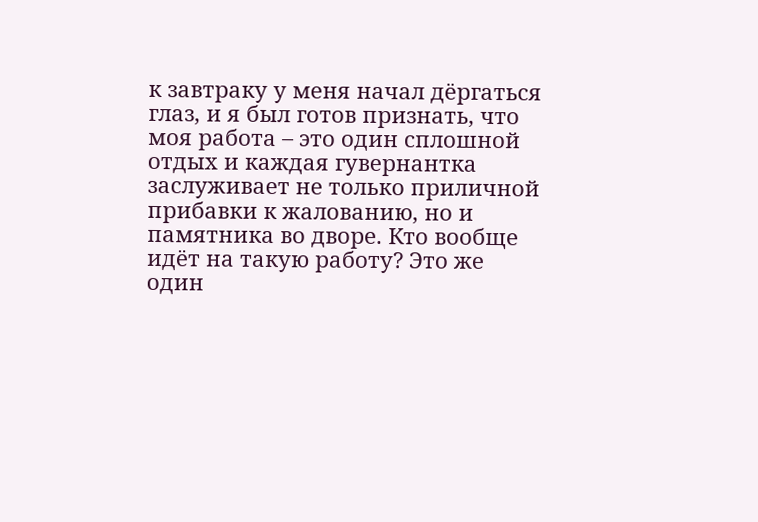к завтраку у меня начал дёргаться глаз, и я был готов признать, что моя работа – это один сплошной отдых и каждая гувернантка заслуживает не только приличной прибавки к жалованию, но и памятника во дворе. Кто вообще идёт на такую работу? Это же один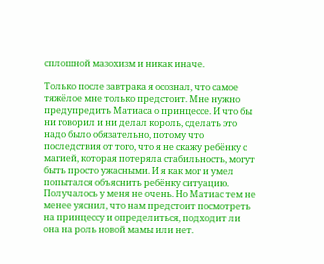сплошной мазохизм и никак иначе.

Только после завтрака я осознал, что самое тяжёлое мне только предстоит. Мне нужно предупредить Матиаса о принцессе. И что бы ни говорил и ни делал король, сделать это надо было обязательно, потому что последствия от того, что я не скажу ребёнку с магией, которая потеряла стабильность, могут быть просто ужасными. И я как мог и умел попытался объяснить ребёнку ситуацию. Получалось у меня не очень. Но Матиас тем не менее уяснил, что нам предстоит посмотреть на принцессу и определиться, подходит ли она на роль новой мамы или нет.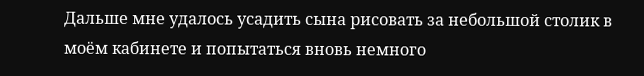Дальше мне удалось усадить сына рисовать за небольшой столик в моём кабинете и попытаться вновь немного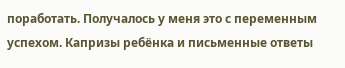поработать. Получалось у меня это с переменным успехом. Капризы ребёнка и письменные ответы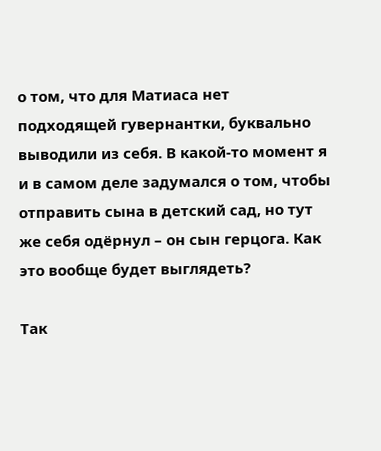о том, что для Матиаса нет подходящей гувернантки, буквально выводили из себя. В какой-то момент я и в самом деле задумался о том, чтобы отправить сына в детский сад, но тут же себя одёрнул – он сын герцога. Как это вообще будет выглядеть?

Так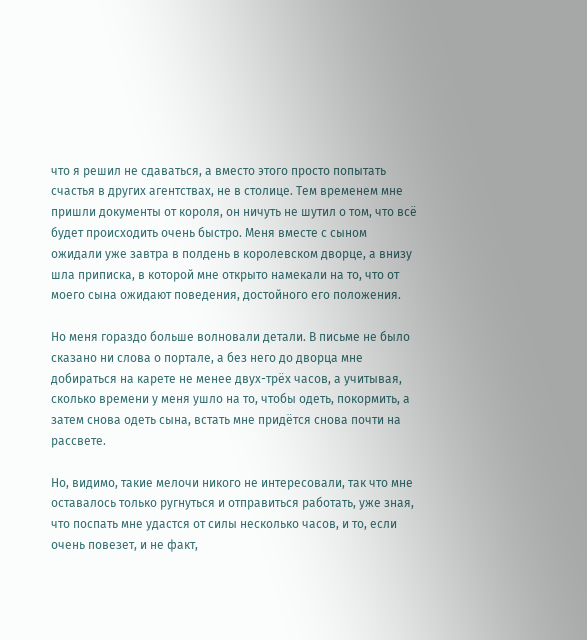что я решил не сдаваться, а вместо этого просто попытать счастья в других агентствах, не в столице. Тем временем мне пришли документы от короля, он ничуть не шутил о том, что всё будет происходить очень быстро. Меня вместе с сыном ожидали уже завтра в полдень в королевском дворце, а внизу шла приписка, в которой мне открыто намекали на то, что от моего сына ожидают поведения, достойного его положения.

Но меня гораздо больше волновали детали. В письме не было сказано ни слова о портале, а без него до дворца мне добираться на карете не менее двух-трёх часов, а учитывая, сколько времени у меня ушло на то, чтобы одеть, покормить, а затем снова одеть сына, встать мне придётся снова почти на рассвете.

Но, видимо, такие мелочи никого не интересовали, так что мне оставалось только ругнуться и отправиться работать, уже зная, что поспать мне удастся от силы несколько часов, и то, если очень повезет, и не факт,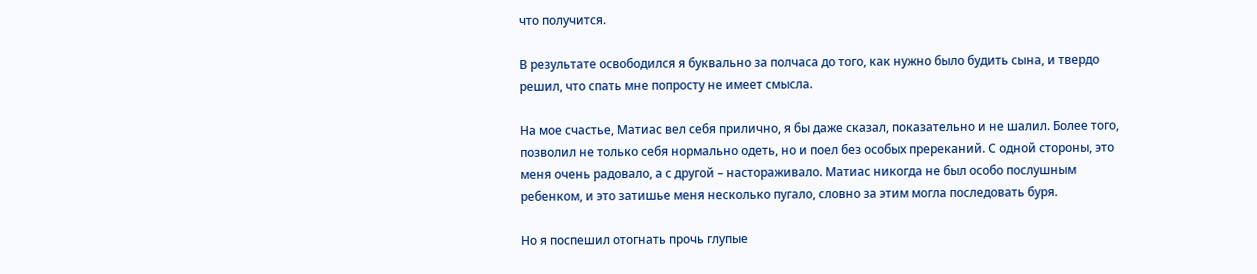что получится.

В результате освободился я буквально за полчаса до того, как нужно было будить сына, и твердо решил, что спать мне попросту не имеет смысла.

На мое счастье, Матиас вел себя прилично, я бы даже сказал, показательно и не шалил. Более того, позволил не только себя нормально одеть, но и поел без особых пререканий. С одной стороны, это меня очень радовало, а с другой – настораживало. Матиас никогда не был особо послушным ребенком, и это затишье меня несколько пугало, словно за этим могла последовать буря.

Но я поспешил отогнать прочь глупые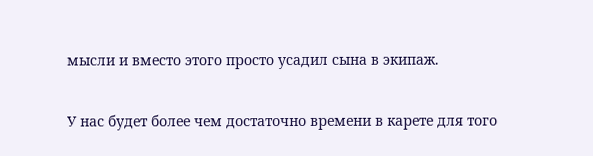мысли и вместо этого просто усадил сына в экипаж.

У нас будет более чем достаточно времени в карете для того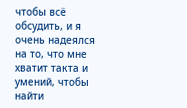чтобы всё обсудить, и я очень надеялся на то, что мне хватит такта и умений, чтобы найти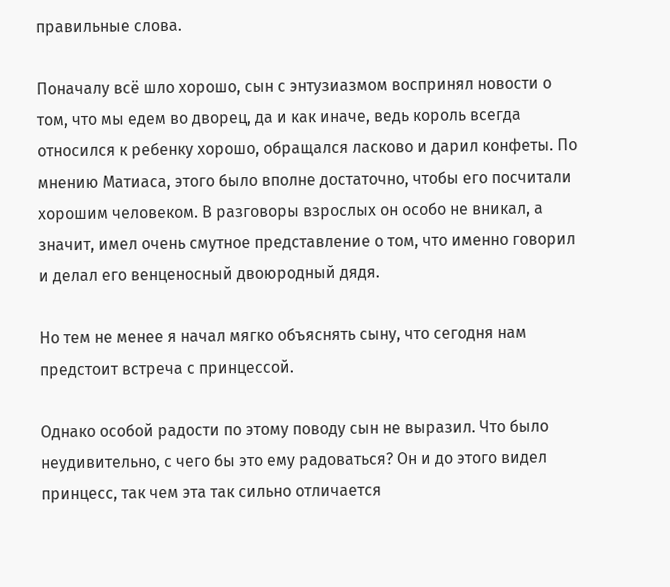правильные слова.

Поначалу всё шло хорошо, сын с энтузиазмом воспринял новости о том, что мы едем во дворец, да и как иначе, ведь король всегда относился к ребенку хорошо, обращался ласково и дарил конфеты. По мнению Матиаса, этого было вполне достаточно, чтобы его посчитали хорошим человеком. В разговоры взрослых он особо не вникал, а значит, имел очень смутное представление о том, что именно говорил и делал его венценосный двоюродный дядя.

Но тем не менее я начал мягко объяснять сыну, что сегодня нам предстоит встреча с принцессой.

Однако особой радости по этому поводу сын не выразил. Что было неудивительно, с чего бы это ему радоваться? Он и до этого видел принцесс, так чем эта так сильно отличается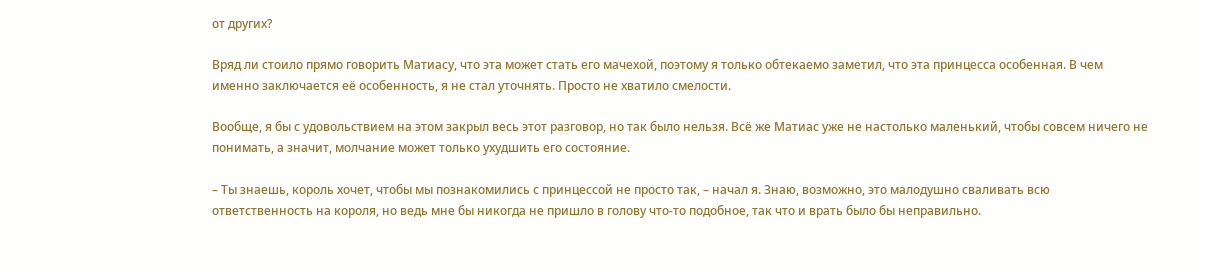от других?

Вряд ли стоило прямо говорить Матиасу, что эта может стать его мачехой, поэтому я только обтекаемо заметил, что эта принцесса особенная. В чем именно заключается её особенность, я не стал уточнять. Просто не хватило смелости.

Вообще, я бы с удовольствием на этом закрыл весь этот разговор, но так было нельзя. Всё же Матиас уже не настолько маленький, чтобы совсем ничего не понимать, а значит, молчание может только ухудшить его состояние.

– Ты знаешь, король хочет, чтобы мы познакомились с принцессой не просто так, – начал я. Знаю, возможно, это малодушно сваливать всю ответственность на короля, но ведь мне бы никогда не пришло в голову что-то подобное, так что и врать было бы неправильно.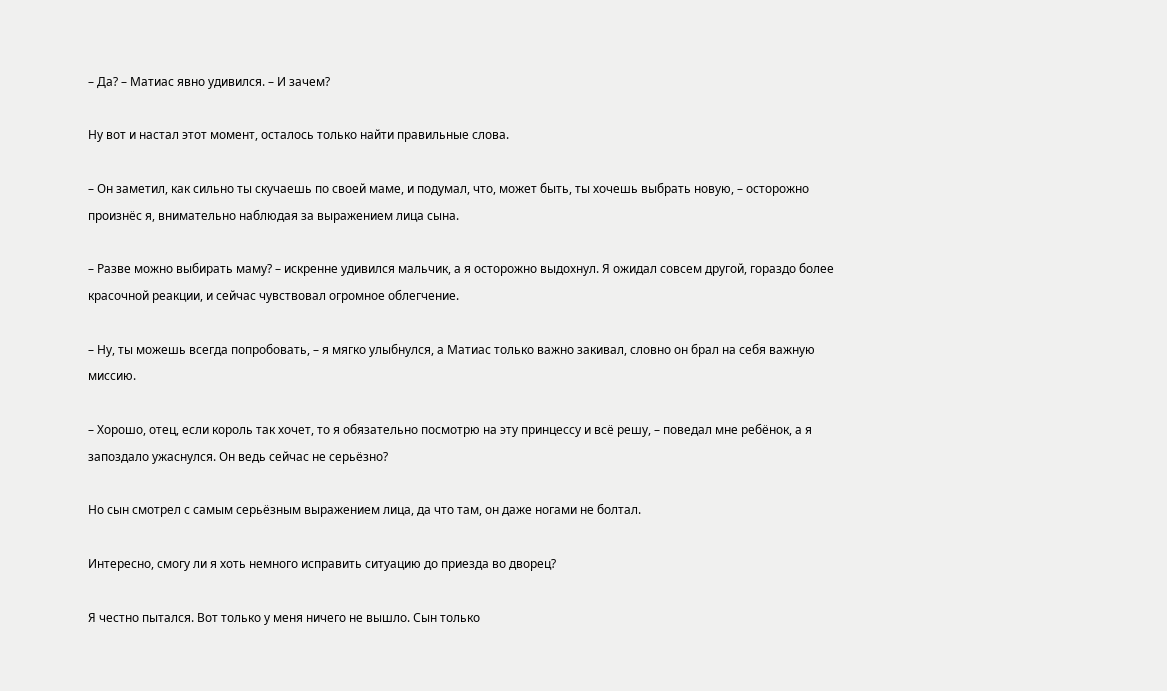– Да? – Матиас явно удивился. – И зачем?

Ну вот и настал этот момент, осталось только найти правильные слова.

– Он заметил, как сильно ты скучаешь по своей маме, и подумал, что, может быть, ты хочешь выбрать новую, – осторожно произнёс я, внимательно наблюдая за выражением лица сына.

– Разве можно выбирать маму? – искренне удивился мальчик, а я осторожно выдохнул. Я ожидал совсем другой, гораздо более красочной реакции, и сейчас чувствовал огромное облегчение.

– Ну, ты можешь всегда попробовать, – я мягко улыбнулся, а Матиас только важно закивал, словно он брал на себя важную миссию.

– Хорошо, отец, если король так хочет, то я обязательно посмотрю на эту принцессу и всё решу, – поведал мне ребёнок, а я запоздало ужаснулся. Он ведь сейчас не серьёзно?

Но сын смотрел с самым серьёзным выражением лица, да что там, он даже ногами не болтал.

Интересно, смогу ли я хоть немного исправить ситуацию до приезда во дворец?

Я честно пытался. Вот только у меня ничего не вышло. Сын только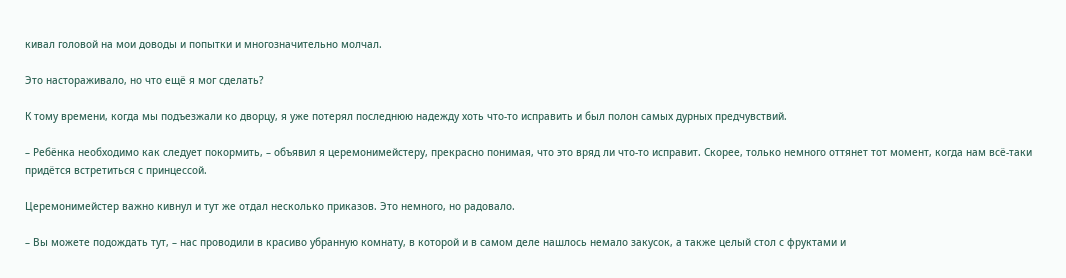кивал головой на мои доводы и попытки и многозначительно молчал.

Это настораживало, но что ещё я мог сделать?

К тому времени, когда мы подъезжали ко дворцу, я уже потерял последнюю надежду хоть что-то исправить и был полон самых дурных предчувствий.

– Ребёнка необходимо как следует покормить, – объявил я церемонимейстеру, прекрасно понимая, что это вряд ли что-то исправит. Скорее, только немного оттянет тот момент, когда нам всё-таки придётся встретиться с принцессой.

Церемонимейстер важно кивнул и тут же отдал несколько приказов. Это немного, но радовало.

– Вы можете подождать тут, – нас проводили в красиво убранную комнату, в которой и в самом деле нашлось немало закусок, а также целый стол с фруктами и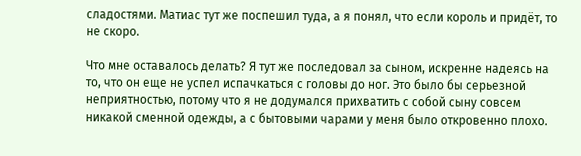сладостями. Матиас тут же поспешил туда, а я понял, что если король и придёт, то не скоро.

Что мне оставалось делать? Я тут же последовал за сыном, искренне надеясь на то, что он еще не успел испачкаться с головы до ног. Это было бы серьезной неприятностью, потому что я не додумался прихватить с собой сыну совсем никакой сменной одежды, а с бытовыми чарами у меня было откровенно плохо.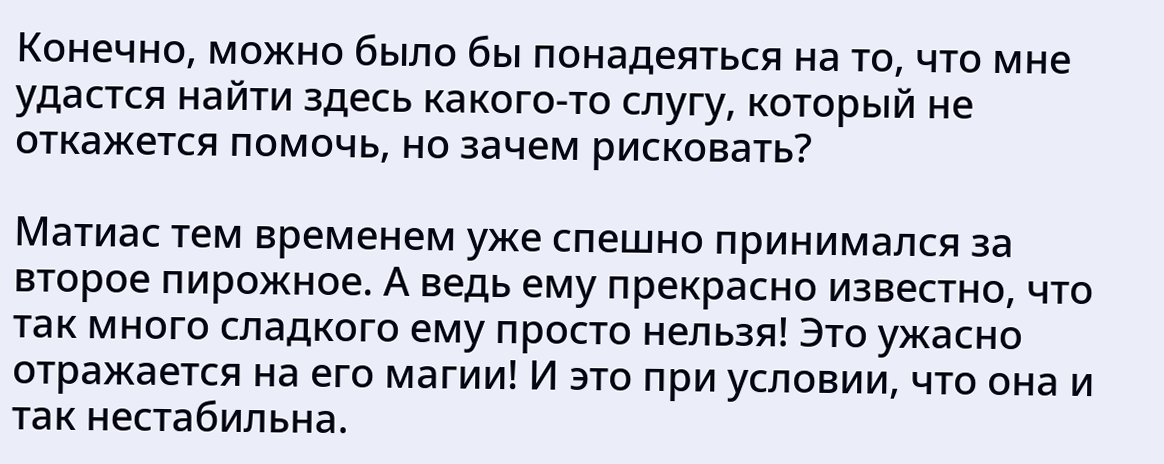Конечно, можно было бы понадеяться на то, что мне удастся найти здесь какого-то слугу, который не откажется помочь, но зачем рисковать?

Матиас тем временем уже спешно принимался за второе пирожное. А ведь ему прекрасно известно, что так много сладкого ему просто нельзя! Это ужасно отражается на его магии! И это при условии, что она и так нестабильна.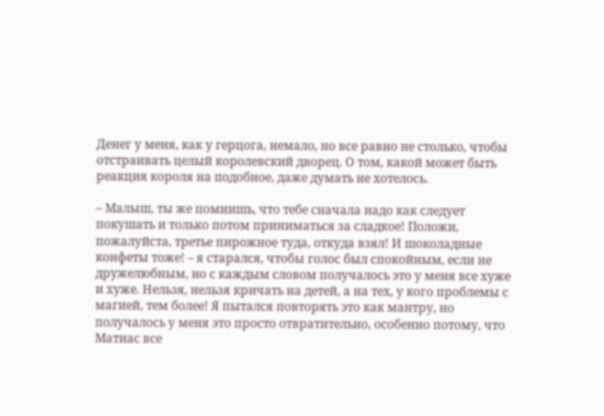Денег у меня, как у герцога, немало, но все равно не столько, чтобы отстраивать целый королевский дворец. О том, какой может быть реакция короля на подобное, даже думать не хотелось.

– Малыш, ты же помнишь, что тебе сначала надо как следует покушать и только потом приниматься за сладкое! Положи, пожалуйста, третье пирожное туда, откуда взял! И шоколадные конфеты тоже! – я старался, чтобы голос был спокойным, если не дружелюбным, но с каждым словом получалось это у меня все хуже и хуже. Нельзя, нельзя кричать на детей, а на тех, у кого проблемы с магией, тем более! Я пытался повторять это как мантру, но получалось у меня это просто отвратительно, особенно потому, что Матиас все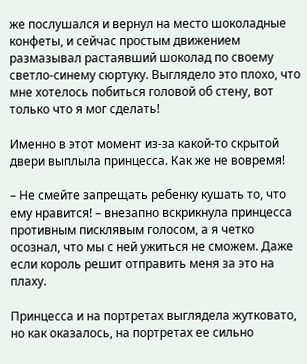же послушался и вернул на место шоколадные конфеты, и сейчас простым движением размазывал растаявший шоколад по своему светло-синему сюртуку. Выглядело это плохо, что мне хотелось побиться головой об стену, вот только что я мог сделать!

Именно в этот момент из-за какой-то скрытой двери выплыла принцесса. Как же не вовремя!

– Не смейте запрещать ребенку кушать то, что ему нравится! – внезапно вскрикнула принцесса противным писклявым голосом, а я четко осознал, что мы с ней ужиться не сможем. Даже если король решит отправить меня за это на плаху.

Принцесса и на портретах выглядела жутковато, но как оказалось, на портретах ее сильно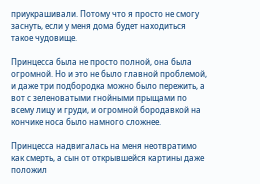приукрашивали. Потому что я просто не смогу заснуть, если у меня дома будет находиться такое чудовище.

Принцесса была не просто полной, она была огромной. Но и это не было главной проблемой, и даже три подбородка можно было пережить, а вот с зеленоватыми гнойными прыщами по всему лицу и груди, и огромной бородавкой на кончике носа было намного сложнее.

Принцесса надвигалась на меня неотвратимо как смерть, а сын от открывшейся картины даже положил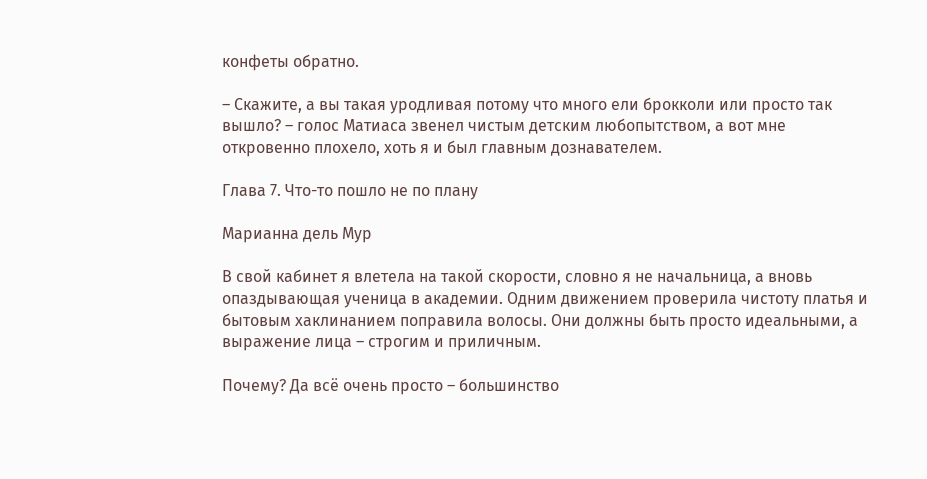конфеты обратно.

– Скажите, а вы такая уродливая потому что много ели брокколи или просто так вышло? – голос Матиаса звенел чистым детским любопытством, а вот мне откровенно плохело, хоть я и был главным дознавателем.

Глава 7. Что-то пошло не по плану

Марианна дель Мур

В свой кабинет я влетела на такой скорости, словно я не начальница, а вновь опаздывающая ученица в академии. Одним движением проверила чистоту платья и бытовым хаклинанием поправила волосы. Они должны быть просто идеальными, а выражение лица – строгим и приличным.

Почему? Да всё очень просто – большинство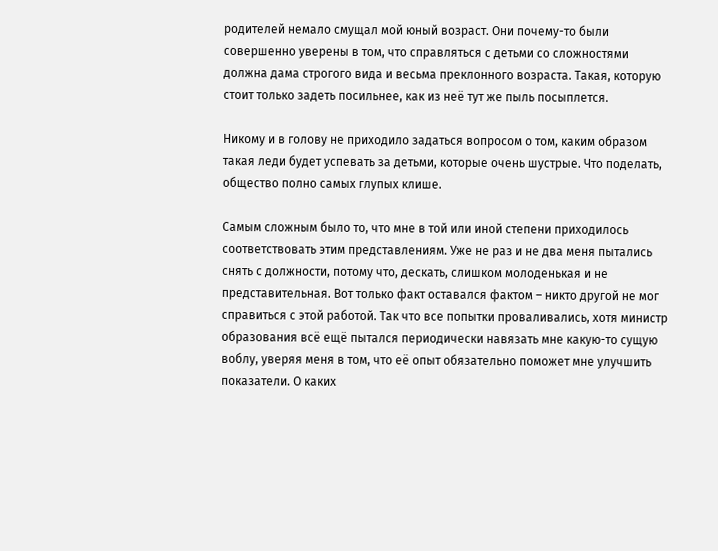родителей немало смущал мой юный возраст. Они почему-то были совершенно уверены в том, что справляться с детьми со сложностями должна дама строгого вида и весьма преклонного возраста. Такая, которую стоит только задеть посильнее, как из неё тут же пыль посыплется.

Никому и в голову не приходило задаться вопросом о том, каким образом такая леди будет успевать за детьми, которые очень шустрые. Что поделать, общество полно самых глупых клише.

Самым сложным было то, что мне в той или иной степени приходилось соответствовать этим представлениям. Уже не раз и не два меня пытались снять с должности, потому что, дескать, слишком молоденькая и не представительная. Вот только факт оставался фактом – никто другой не мог справиться с этой работой. Так что все попытки проваливались, хотя министр образования всё ещё пытался периодически навязать мне какую-то сущую воблу, уверяя меня в том, что её опыт обязательно поможет мне улучшить показатели. О каких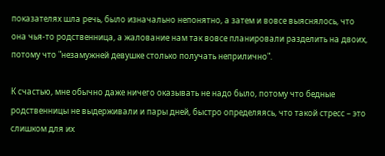показателях шла речь, было изначально непонятно, а затем и вовсе выяснялось, что она чья-то родственница, а жалование нам так вовсе планировали разделить на двоих, потому что "незамужней девушке столько получать неприлично".

К счастью, мне обычно даже ничего оказывать не надо было, потому что бедные родственницы не выдерживали и пары дней, быстро определяясь, что такой стресс – это слишком для их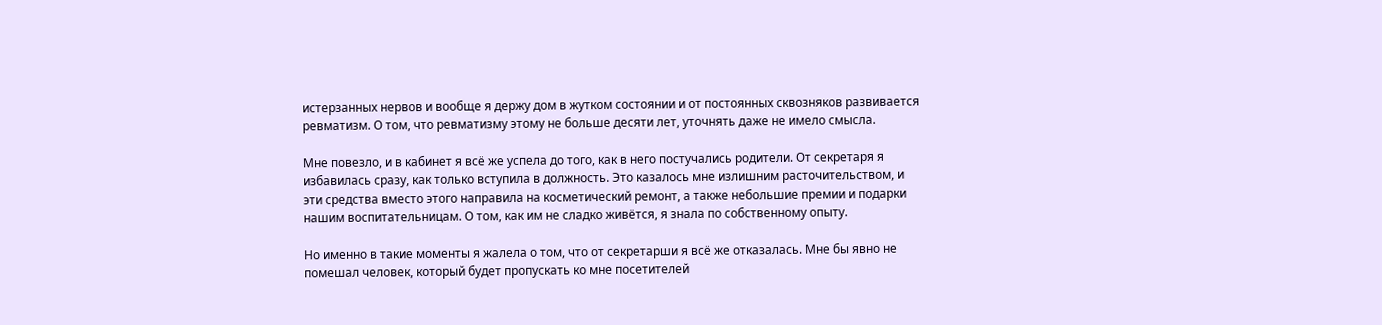истерзанных нервов и вообще я держу дом в жутком состоянии и от постоянных сквозняков развивается ревматизм. О том, что ревматизму этому не больше десяти лет, уточнять даже не имело смысла.

Мне повезло, и в кабинет я всё же успела до того, как в него постучались родители. От секретаря я избавилась сразу, как только вступила в должность. Это казалось мне излишним расточительством, и эти средства вместо этого направила на косметический ремонт, а также небольшие премии и подарки нашим воспитательницам. О том, как им не сладко живётся, я знала по собственному опыту.

Но именно в такие моменты я жалела о том, что от секретарши я всё же отказалась. Мне бы явно не помешал человек, который будет пропускать ко мне посетителей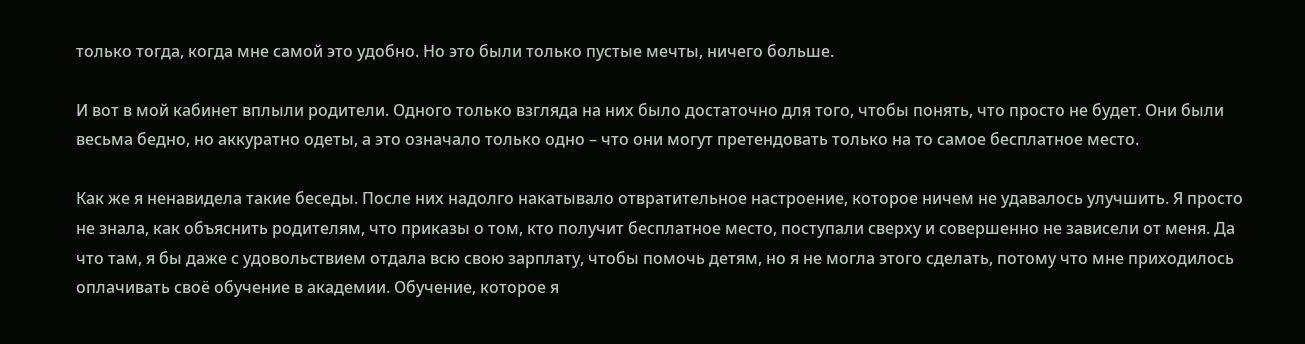только тогда, когда мне самой это удобно. Но это были только пустые мечты, ничего больше.

И вот в мой кабинет вплыли родители. Одного только взгляда на них было достаточно для того, чтобы понять, что просто не будет. Они были весьма бедно, но аккуратно одеты, а это означало только одно – что они могут претендовать только на то самое бесплатное место.

Как же я ненавидела такие беседы. После них надолго накатывало отвратительное настроение, которое ничем не удавалось улучшить. Я просто не знала, как объяснить родителям, что приказы о том, кто получит бесплатное место, поступали сверху и совершенно не зависели от меня. Да что там, я бы даже с удовольствием отдала всю свою зарплату, чтобы помочь детям, но я не могла этого сделать, потому что мне приходилось оплачивать своё обучение в академии. Обучение, которое я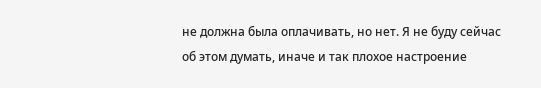не должна была оплачивать, но нет. Я не буду сейчас об этом думать, иначе и так плохое настроение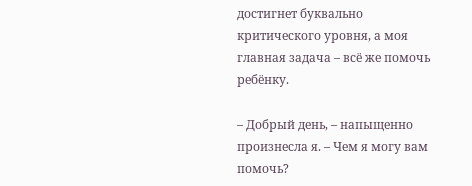достигнет буквально критического уровня, а моя главная задача – всё же помочь ребёнку.

– Добрый день, – напыщенно произнесла я. – Чем я могу вам помочь?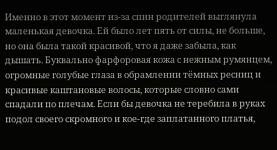Именно в этот момент из-за спин родителей выглянула маленькая девочка. Ей было лет пять от силы, не больше, но она была такой красивой, что я даже забыла, как дышать. Буквально фарфоровая кожа с нежным румянцем, огромные голубые глаза в обрамлении тёмных ресниц и красивые каштановые волосы, которые словно сами спадали по плечам. Если бы девочка не теребила в руках подол своего скромного и кое-где заплатанного платья,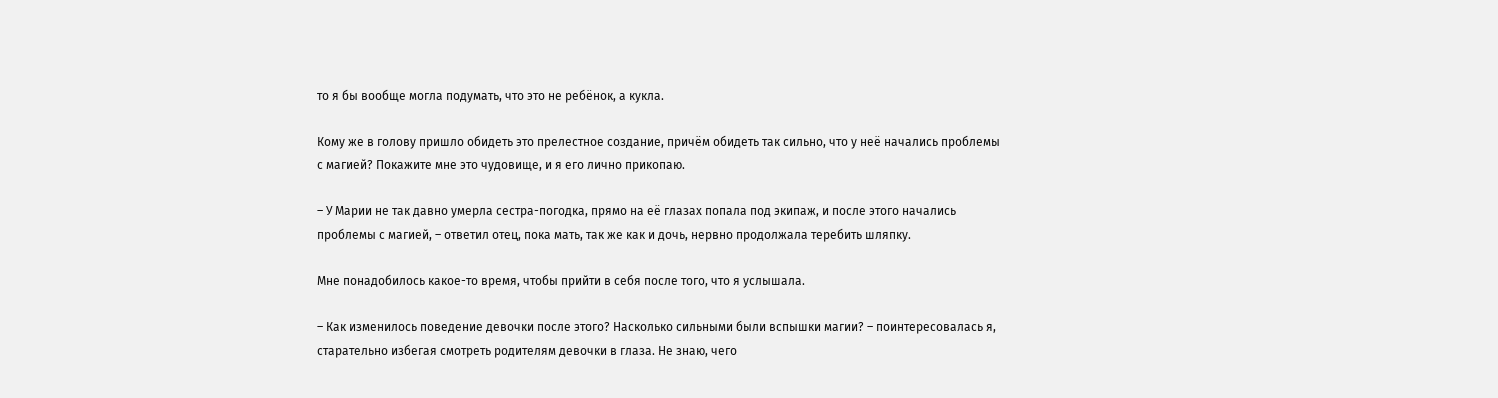то я бы вообще могла подумать, что это не ребёнок, а кукла.

Кому же в голову пришло обидеть это прелестное создание, причём обидеть так сильно, что у неё начались проблемы с магией? Покажите мне это чудовище, и я его лично прикопаю.

– У Марии не так давно умерла сестра-погодка, прямо на её глазах попала под экипаж, и после этого начались проблемы с магией, – ответил отец, пока мать, так же как и дочь, нервно продолжала теребить шляпку.

Мне понадобилось какое-то время, чтобы прийти в себя после того, что я услышала.

– Как изменилось поведение девочки после этого? Насколько сильными были вспышки магии? – поинтересовалась я, старательно избегая смотреть родителям девочки в глаза. Не знаю, чего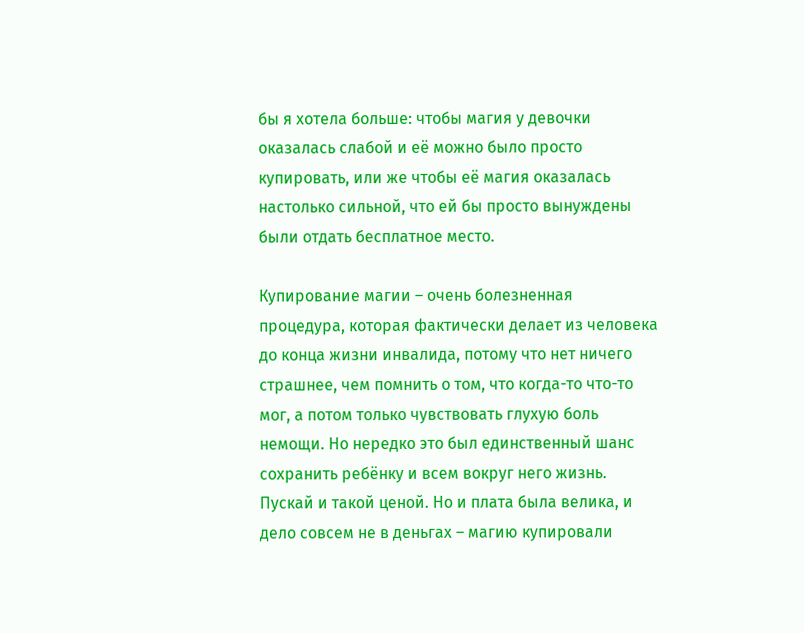бы я хотела больше: чтобы магия у девочки оказалась слабой и её можно было просто купировать, или же чтобы её магия оказалась настолько сильной, что ей бы просто вынуждены были отдать бесплатное место.

Купирование магии – очень болезненная процедура, которая фактически делает из человека до конца жизни инвалида, потому что нет ничего страшнее, чем помнить о том, что когда-то что-то мог, а потом только чувствовать глухую боль немощи. Но нередко это был единственный шанс сохранить ребёнку и всем вокруг него жизнь. Пускай и такой ценой. Но и плата была велика, и дело совсем не в деньгах – магию купировали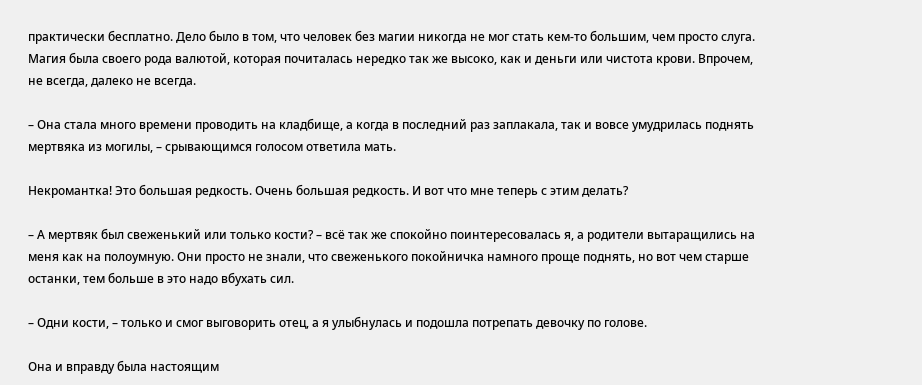практически бесплатно. Дело было в том, что человек без магии никогда не мог стать кем-то большим, чем просто слуга. Магия была своего рода валютой, которая почиталась нередко так же высоко, как и деньги или чистота крови. Впрочем, не всегда, далеко не всегда.

– Она стала много времени проводить на кладбище, а когда в последний раз заплакала, так и вовсе умудрилась поднять мертвяка из могилы, – срывающимся голосом ответила мать.

Некромантка! Это большая редкость. Очень большая редкость. И вот что мне теперь с этим делать?

– А мертвяк был свеженький или только кости? – всё так же спокойно поинтересовалась я, а родители вытаращились на меня как на полоумную. Они просто не знали, что свеженького покойничка намного проще поднять, но вот чем старше останки, тем больше в это надо вбухать сил.

– Одни кости, – только и смог выговорить отец, а я улыбнулась и подошла потрепать девочку по голове.

Она и вправду была настоящим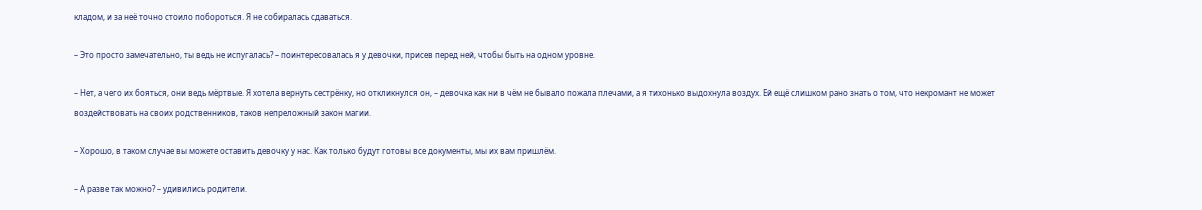кладом, и за неё точно стоило побороться. Я не собиралась сдаваться.

– Это просто замечательно, ты ведь не испугалась? – поинтересовалась я у девочки, присев перед ней, чтобы быть на одном уровне.

– Нет, а чего их бояться, они ведь мёртвые. Я хотела вернуть сестрёнку, но откликнулся он, – девочка как ни в чём не бывало пожала плечами, а я тихонько выдохнула воздух. Ей ещё слишком рано знать о том, что некромант не может воздействовать на своих родственников, таков непреложный закон магии.

– Хорошо, в таком случае вы можете оставить девочку у нас. Как только будут готовы все документы, мы их вам пришлём.

– А разве так можно? – удивились родители.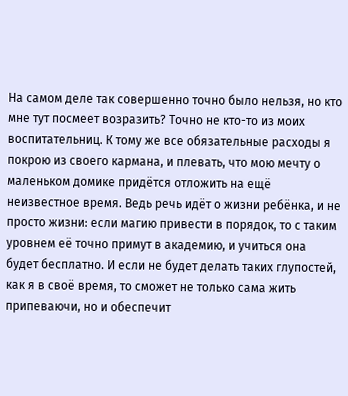На самом деле так совершенно точно было нельзя, но кто мне тут посмеет возразить? Точно не кто-то из моих воспитательниц. К тому же все обязательные расходы я покрою из своего кармана, и плевать, что мою мечту о маленьком домике придётся отложить на ещё неизвестное время. Ведь речь идёт о жизни ребёнка, и не просто жизни: если магию привести в порядок, то с таким уровнем её точно примут в академию, и учиться она будет бесплатно. И если не будет делать таких глупостей, как я в своё время, то сможет не только сама жить припеваючи, но и обеспечит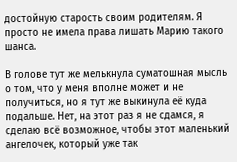достойную старость своим родителям. Я просто не имела права лишать Марию такого шанса.

В голове тут же мелькнула суматошная мысль о том, что у меня вполне может и не получиться, но я тут же выкинула её куда подальше. Нет, на этот раз я не сдамся, я сделаю всё возможное, чтобы этот маленький ангелочек, который уже так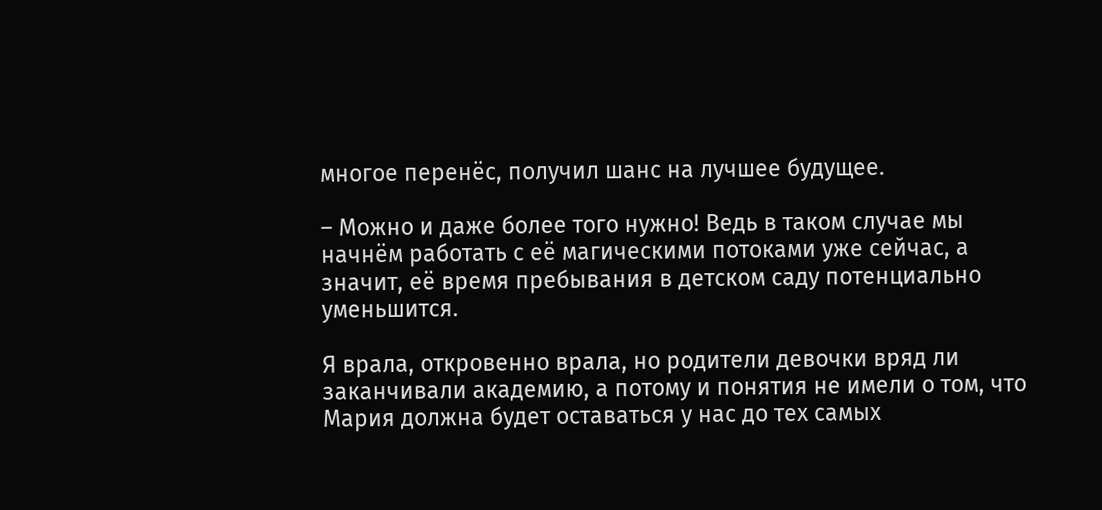многое перенёс, получил шанс на лучшее будущее.

– Можно и даже более того нужно! Ведь в таком случае мы начнём работать с её магическими потоками уже сейчас, а значит, её время пребывания в детском саду потенциально уменьшится.

Я врала, откровенно врала, но родители девочки вряд ли заканчивали академию, а потому и понятия не имели о том, что Мария должна будет оставаться у нас до тех самых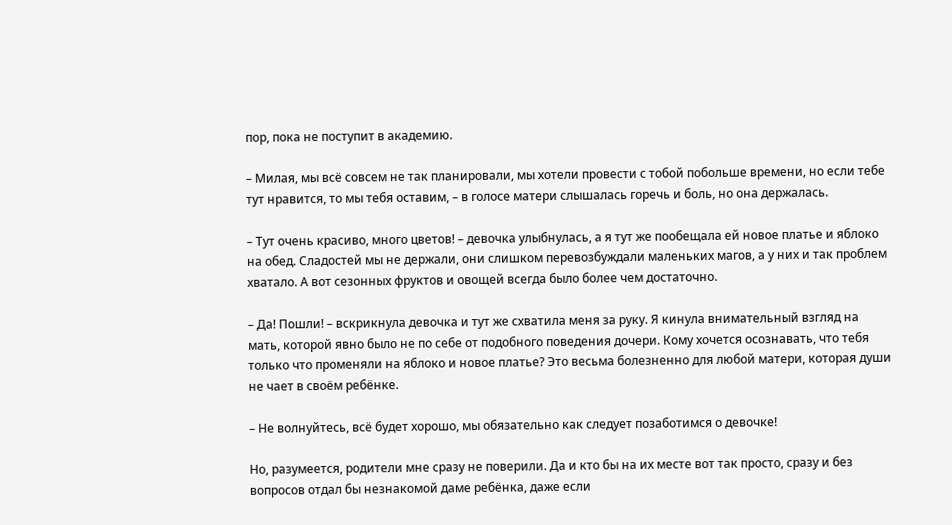пор, пока не поступит в академию.

– Милая, мы всё совсем не так планировали, мы хотели провести с тобой побольше времени, но если тебе тут нравится, то мы тебя оставим, – в голосе матери слышалась горечь и боль, но она держалась.

– Тут очень красиво, много цветов! – девочка улыбнулась, а я тут же пообещала ей новое платье и яблоко на обед. Сладостей мы не держали, они слишком перевозбуждали маленьких магов, а у них и так проблем хватало. А вот сезонных фруктов и овощей всегда было более чем достаточно.

– Да! Пошли! – вскрикнула девочка и тут же схватила меня за руку. Я кинула внимательный взгляд на мать, которой явно было не по себе от подобного поведения дочери. Кому хочется осознавать, что тебя только что променяли на яблоко и новое платье? Это весьма болезненно для любой матери, которая души не чает в своём ребёнке.

– Не волнуйтесь, всё будет хорошо, мы обязательно как следует позаботимся о девочке!

Но, разумеется, родители мне сразу не поверили. Да и кто бы на их месте вот так просто, сразу и без вопросов отдал бы незнакомой даме ребёнка, даже если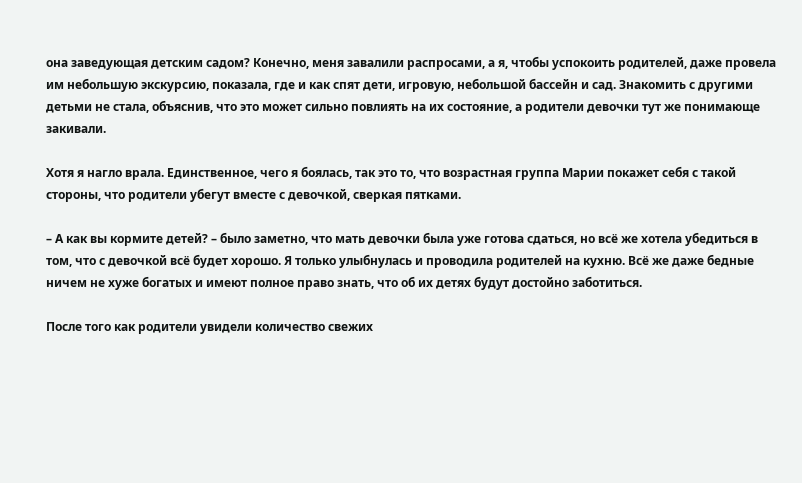она заведующая детским садом? Конечно, меня завалили распросами, а я, чтобы успокоить родителей, даже провела им небольшую экскурсию, показала, где и как спят дети, игровую, небольшой бассейн и сад. Знакомить с другими детьми не стала, объяснив, что это может сильно повлиять на их состояние, а родители девочки тут же понимающе закивали.

Хотя я нагло врала. Единственное, чего я боялась, так это то, что возрастная группа Марии покажет себя с такой стороны, что родители убегут вместе с девочкой, сверкая пятками.

– А как вы кормите детей? – было заметно, что мать девочки была уже готова сдаться, но всё же хотела убедиться в том, что с девочкой всё будет хорошо. Я только улыбнулась и проводила родителей на кухню. Всё же даже бедные ничем не хуже богатых и имеют полное право знать, что об их детях будут достойно заботиться.

После того как родители увидели количество свежих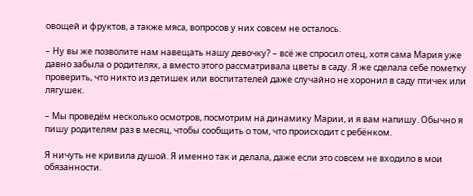овощей и фруктов, а также мяса, вопросов у них совсем не осталось.

– Ну вы же позволите нам навещать нашу девочку? – всё же спросил отец, хотя сама Мария уже давно забыла о родителях, а вместо этого рассматривала цветы в саду. Я же сделала себе пометку проверить, что никто из детишек или воспитателей даже случайно не хоронил в саду птичек или лягушек.

– Мы проведём несколько осмотров, посмотрим на динамику Марии, и я вам напишу. Обычно я пишу родителям раз в месяц, чтобы сообщить о том, что происходит с ребёнком.

Я ничуть не кривила душой. Я именно так и делала, даже если это совсем не входило в мои обязанности.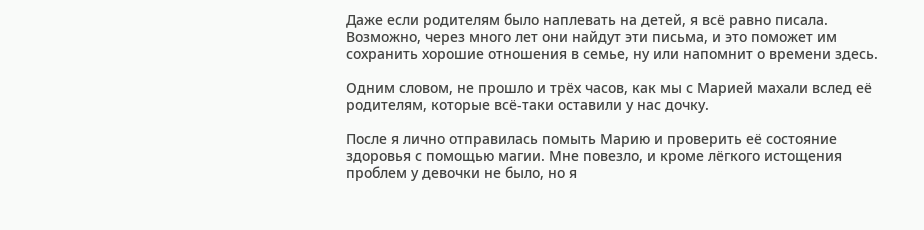Даже если родителям было наплевать на детей, я всё равно писала. Возможно, через много лет они найдут эти письма, и это поможет им сохранить хорошие отношения в семье, ну или напомнит о времени здесь.

Одним словом, не прошло и трёх часов, как мы с Марией махали вслед её родителям, которые всё-таки оставили у нас дочку.

После я лично отправилась помыть Марию и проверить её состояние здоровья с помощью магии. Мне повезло, и кроме лёгкого истощения проблем у девочки не было, но я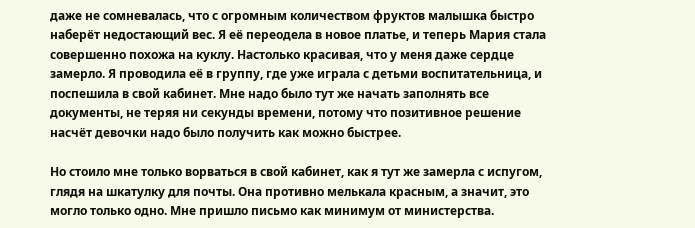даже не сомневалась, что с огромным количеством фруктов малышка быстро наберёт недостающий вес. Я её переодела в новое платье, и теперь Мария стала совершенно похожа на куклу. Настолько красивая, что у меня даже сердце замерло. Я проводила её в группу, где уже играла с детьми воспитательница, и поспешила в свой кабинет. Мне надо было тут же начать заполнять все документы, не теряя ни секунды времени, потому что позитивное решение насчёт девочки надо было получить как можно быстрее.

Но стоило мне только ворваться в свой кабинет, как я тут же замерла с испугом, глядя на шкатулку для почты. Она противно мелькала красным, а значит, это могло только одно. Мне пришло письмо как минимум от министерства.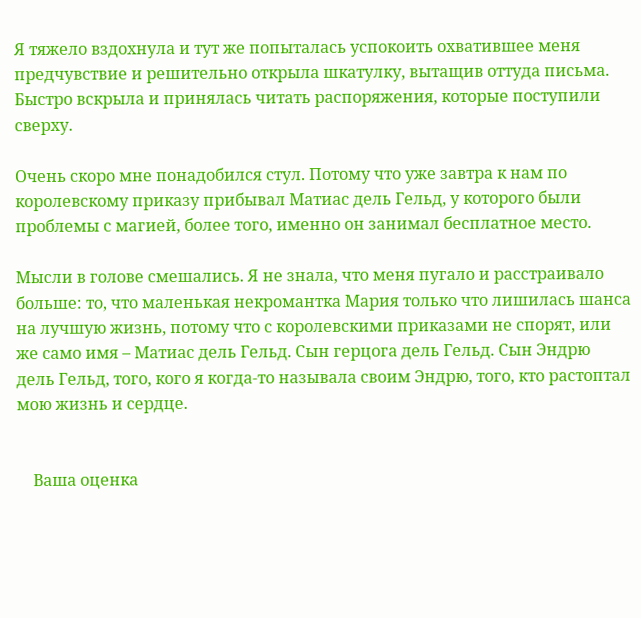Я тяжело вздохнула и тут же попыталась успокоить охватившее меня предчувствие и решительно открыла шкатулку, вытащив оттуда письма. Быстро вскрыла и принялась читать распоряжения, которые поступили сверху.

Очень скоро мне понадобился стул. Потому что уже завтра к нам по королевскому приказу прибывал Матиас дель Гельд, у которого были проблемы с магией, более того, именно он занимал бесплатное место.

Мысли в голове смешались. Я не знала, что меня пугало и расстраивало больше: то, что маленькая некромантка Мария только что лишилась шанса на лучшую жизнь, потому что с королевскими приказами не спорят, или же само имя – Матиас дель Гельд. Сын герцога дель Гельд. Сын Эндрю дель Гельд, того, кого я когда-то называла своим Эндрю, того, кто растоптал мою жизнь и сердце.


    Ваша оценка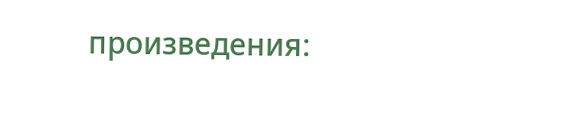произведения: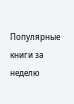Популярные книги за неделю